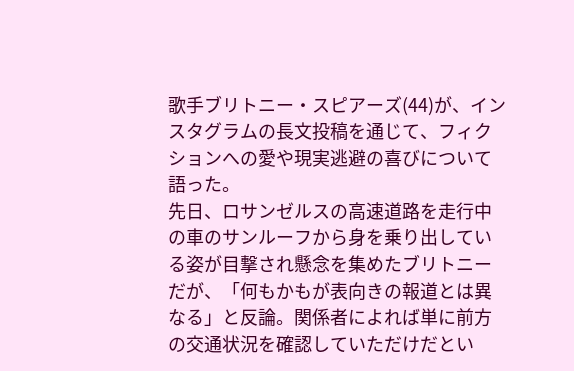歌手ブリトニー・スピアーズ(44)が、インスタグラムの長文投稿を通じて、フィクションへの愛や現実逃避の喜びについて語った。
先日、ロサンゼルスの高速道路を走行中の車のサンルーフから身を乗り出している姿が目撃され懸念を集めたブリトニーだが、「何もかもが表向きの報道とは異なる」と反論。関係者によれば単に前方の交通状況を確認していただけだとい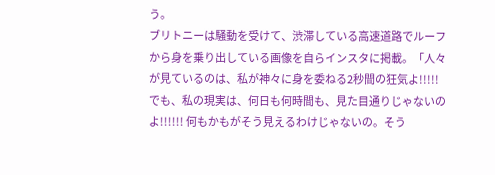う。
ブリトニーは騒動を受けて、渋滞している高速道路でルーフから身を乗り出している画像を自らインスタに掲載。「人々が見ているのは、私が神々に身を委ねる2秒間の狂気よ!!!!! でも、私の現実は、何日も何時間も、見た目通りじゃないのよ!!!!!! 何もかもがそう見えるわけじゃないの。そう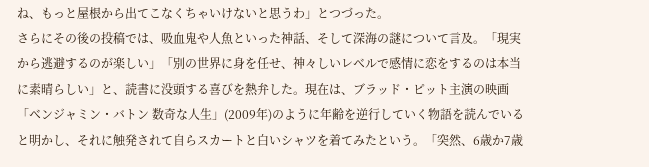ね、もっと屋根から出てこなくちゃいけないと思うわ」とつづった。
さらにその後の投稿では、吸血鬼や人魚といった神話、そして深海の謎について言及。「現実から逃避するのが楽しい」「別の世界に身を任せ、神々しいレベルで感情に恋をするのは本当に素晴らしい」と、読書に没頭する喜びを熱弁した。現在は、ブラッド・ピット主演の映画「ベンジャミン・バトン 数奇な人生」(2009年)のように年齢を逆行していく物語を読んでいると明かし、それに触発されて自らスカートと白いシャツを着てみたという。「突然、6歳か7歳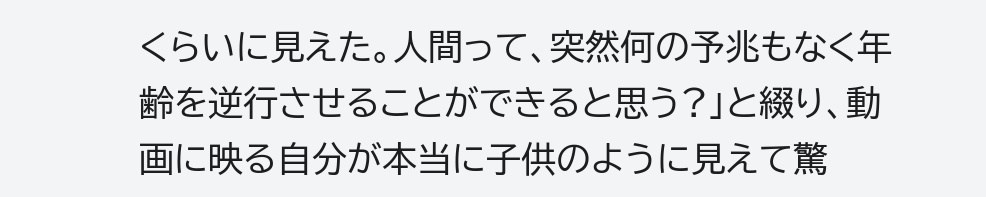くらいに見えた。人間って、突然何の予兆もなく年齢を逆行させることができると思う?」と綴り、動画に映る自分が本当に子供のように見えて驚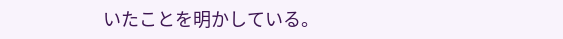いたことを明かしている。